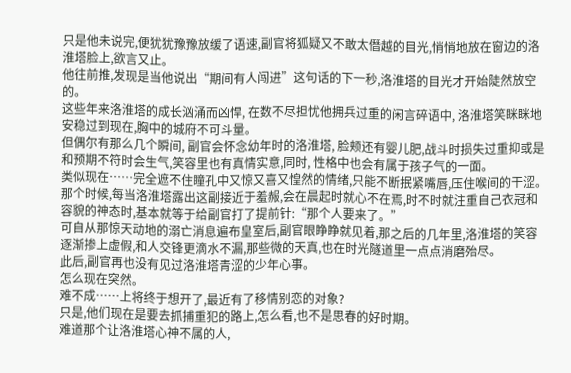只是他未说完,便犹犹豫豫放缓了语速,副官将狐疑又不敢太僭越的目光,悄悄地放在窗边的洛淮塔脸上,欲言又止。
他往前推,发现是当他说出“期间有人闯进”这句话的下一秒,洛淮塔的目光才开始陡然放空的。
这些年来洛淮塔的成长汹涌而凶悍, 在数不尽担忧他拥兵过重的闲言碎语中, 洛淮塔笑眯眯地安稳过到现在,胸中的城府不可斗量。
但偶尔有那么几个瞬间, 副官会怀念幼年时的洛淮塔, 脸颊还有婴儿肥,战斗时损失过重抑或是和预期不符时会生气,笑容里也有真情实意,同时, 性格中也会有属于孩子气的一面。
类似现在……完全遮不住瞳孔中又惊又喜又惶然的情绪,只能不断抿紧嘴唇,压住喉间的干涩。
那个时候,每当洛淮塔露出这副接近于羞赧,会在晨起时就心不在焉,时不时就注重自己衣冠和容貌的神态时,基本就等于给副官打了提前针:“那个人要来了。”
可自从那惊天动地的溺亡消息遍布皇室后,副官眼睁睁就见着,那之后的几年里,洛淮塔的笑容逐渐掺上虚假,和人交锋更滴水不漏,那些微的天真,也在时光隧道里一点点消磨殆尽。
此后,副官再也没有见过洛淮塔青涩的少年心事。
怎么现在突然。
难不成……上将终于想开了,最近有了移情别恋的对象?
只是,他们现在是要去抓捕重犯的路上,怎么看,也不是思春的好时期。
难道那个让洛淮塔心神不属的人,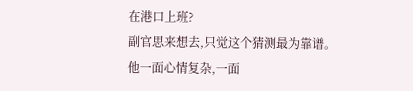在港口上班?
副官思来想去,只觉这个猜测最为靠谱。
他一面心情复杂,一面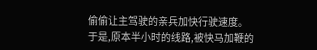偷偷让主驾驶的亲兵加快行驶速度。
于是,原本半小时的线路,被快马加鞭的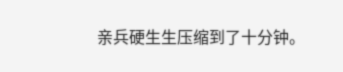亲兵硬生生压缩到了十分钟。